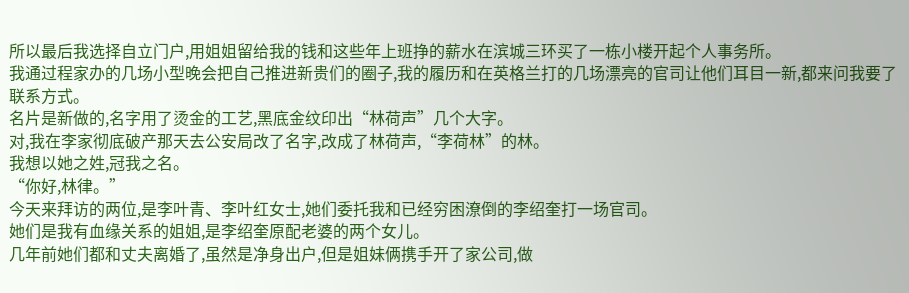所以最后我选择自立门户,用姐姐留给我的钱和这些年上班挣的薪水在滨城三环买了一栋小楼开起个人事务所。
我通过程家办的几场小型晚会把自己推进新贵们的圈子,我的履历和在英格兰打的几场漂亮的官司让他们耳目一新,都来问我要了联系方式。
名片是新做的,名字用了烫金的工艺,黑底金纹印出“林荷声”几个大字。
对,我在李家彻底破产那天去公安局改了名字,改成了林荷声,“李荷林”的林。
我想以她之姓,冠我之名。
“你好,林律。”
今天来拜访的两位,是李叶青、李叶红女士,她们委托我和已经穷困潦倒的李绍奎打一场官司。
她们是我有血缘关系的姐姐,是李绍奎原配老婆的两个女儿。
几年前她们都和丈夫离婚了,虽然是净身出户,但是姐妹俩携手开了家公司,做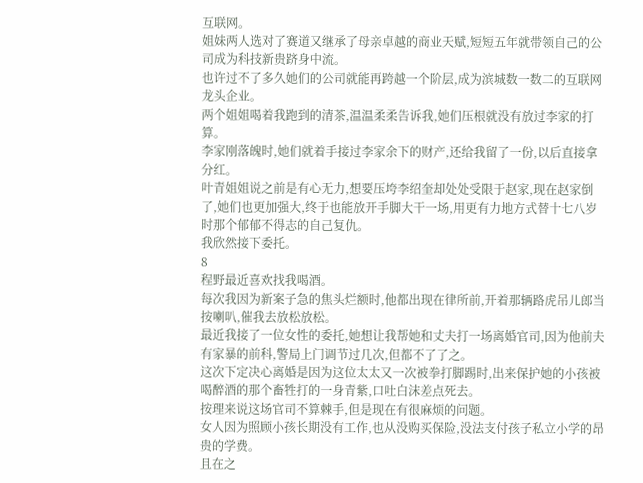互联网。
姐妹两人选对了赛道又继承了母亲卓越的商业天赋,短短五年就带领自己的公司成为科技新贵跻身中流。
也许过不了多久她们的公司就能再跨越一个阶层,成为滨城数一数二的互联网龙头企业。
两个姐姐喝着我跑到的清茶,温温柔柔告诉我,她们压根就没有放过李家的打算。
李家刚落魄时,她们就着手接过李家余下的财产,还给我留了一份,以后直接拿分红。
叶青姐姐说之前是有心无力,想要压垮李绍奎却处处受限于赵家,现在赵家倒了,她们也更加强大,终于也能放开手脚大干一场,用更有力地方式替十七八岁时那个郁郁不得志的自己复仇。
我欣然接下委托。
8
程野最近喜欢找我喝酒。
每次我因为新案子急的焦头烂额时,他都出现在律所前,开着那辆路虎吊儿郎当按喇叭,催我去放松放松。
最近我接了一位女性的委托,她想让我帮她和丈夫打一场离婚官司,因为他前夫有家暴的前科,警局上门调节过几次,但都不了了之。
这次下定决心离婚是因为这位太太又一次被拳打脚踢时,出来保护她的小孩被喝醉酒的那个畜牲打的一身青紫,口吐白沫差点死去。
按理来说这场官司不算棘手,但是现在有很麻烦的问题。
女人因为照顾小孩长期没有工作,也从没购买保险,没法支付孩子私立小学的昂贵的学费。
且在之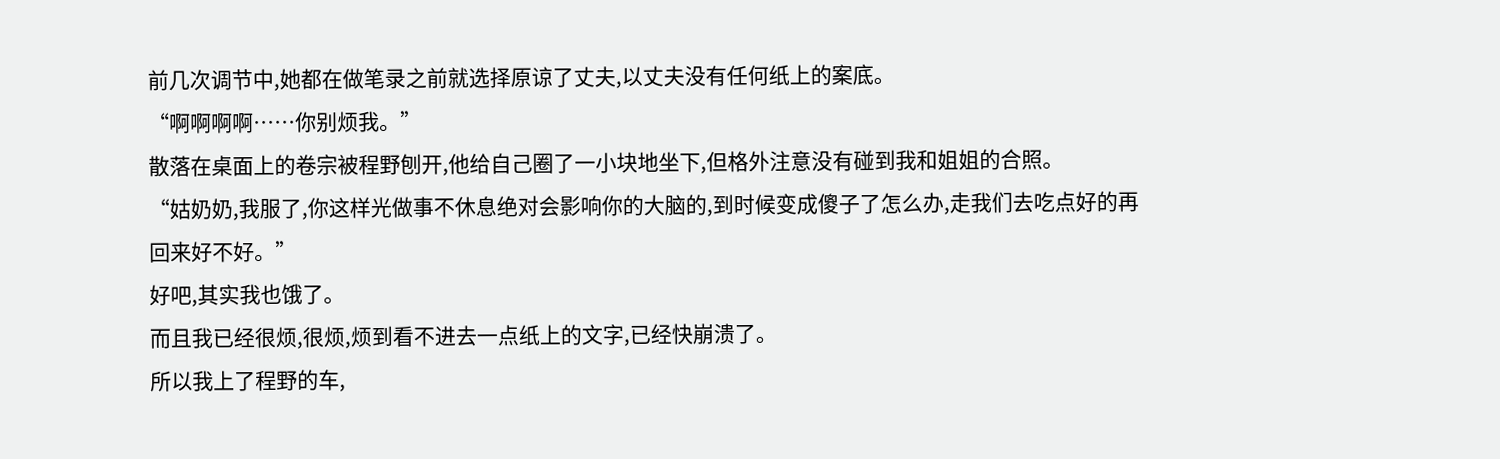前几次调节中,她都在做笔录之前就选择原谅了丈夫,以丈夫没有任何纸上的案底。
“啊啊啊啊……你别烦我。”
散落在桌面上的卷宗被程野刨开,他给自己圈了一小块地坐下,但格外注意没有碰到我和姐姐的合照。
“姑奶奶,我服了,你这样光做事不休息绝对会影响你的大脑的,到时候变成傻子了怎么办,走我们去吃点好的再回来好不好。”
好吧,其实我也饿了。
而且我已经很烦,很烦,烦到看不进去一点纸上的文字,已经快崩溃了。
所以我上了程野的车,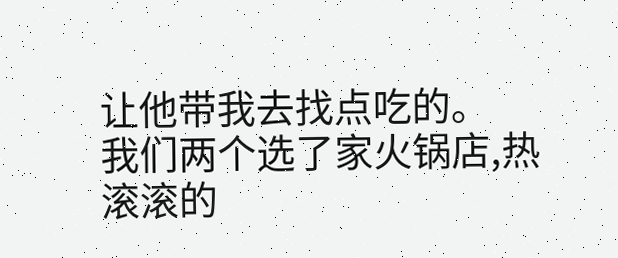让他带我去找点吃的。
我们两个选了家火锅店,热滚滚的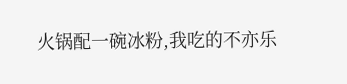火锅配一碗冰粉,我吃的不亦乐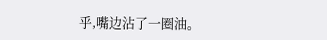乎,嘴边沾了一圈油。